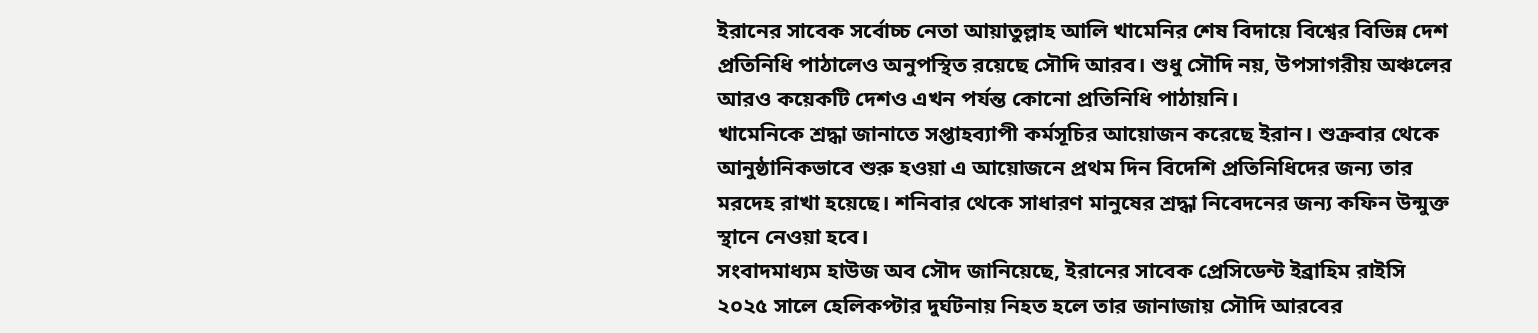ইরানের সাবেক সর্বোচ্চ নেতা আয়াতুল্লাহ আলি খামেনির শেষ বিদায়ে বিশ্বের বিভিন্ন দেশ প্রতিনিধি পাঠালেও অনুপস্থিত রয়েছে সৌদি আরব। শুধু সৌদি নয়, উপসাগরীয় অঞ্চলের আরও কয়েকটি দেশও এখন পর্যন্ত কোনো প্রতিনিধি পাঠায়নি।
খামেনিকে শ্রদ্ধা জানাতে সপ্তাহব্যাপী কর্মসূচির আয়োজন করেছে ইরান। শুক্রবার থেকে আনুষ্ঠানিকভাবে শুরু হওয়া এ আয়োজনে প্রথম দিন বিদেশি প্রতিনিধিদের জন্য তার মরদেহ রাখা হয়েছে। শনিবার থেকে সাধারণ মানুষের শ্রদ্ধা নিবেদনের জন্য কফিন উন্মুক্ত স্থানে নেওয়া হবে।
সংবাদমাধ্যম হাউজ অব সৌদ জানিয়েছে, ইরানের সাবেক প্রেসিডেন্ট ইব্রাহিম রাইসি ২০২৫ সালে হেলিকপ্টার দুর্ঘটনায় নিহত হলে তার জানাজায় সৌদি আরবের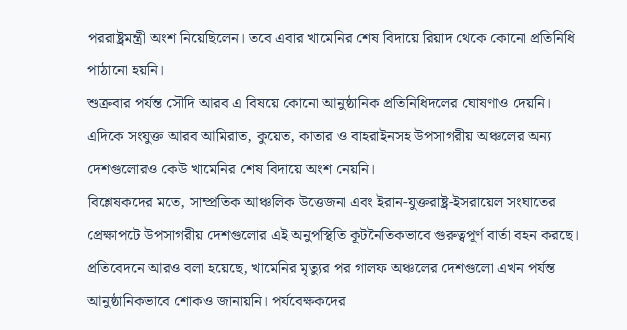পররাষ্ট্রমন্ত্রী অংশ নিয়েছিলেন। তবে এবার খামেনির শেষ বিদায়ে রিয়াদ থেকে কোনো প্রতিনিধি পাঠানো হয়নি।
শুক্রবার পর্যন্ত সৌদি আরব এ বিষয়ে কোনো আনুষ্ঠানিক প্রতিনিধিদলের ঘোষণাও দেয়নি।
এদিকে সংযুক্ত আরব আমিরাত, কুয়েত, কাতার ও বাহরাইনসহ উপসাগরীয় অঞ্চলের অন্য দেশগুলোরও কেউ খামেনির শেষ বিদায়ে অংশ নেয়নি।
বিশ্লেষকদের মতে, সাম্প্রতিক আঞ্চলিক উত্তেজনা এবং ইরান-যুক্তরাষ্ট্র-ইসরায়েল সংঘাতের প্রেক্ষাপটে উপসাগরীয় দেশগুলোর এই অনুপস্থিতি কূটনৈতিকভাবে গুরুত্বপূর্ণ বার্তা বহন করছে।
প্রতিবেদনে আরও বলা হয়েছে, খামেনির মৃত্যুর পর গালফ অঞ্চলের দেশগুলো এখন পর্যন্ত আনুষ্ঠানিকভাবে শোকও জানায়নি। পর্যবেক্ষকদের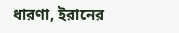ধারণা, ইরানের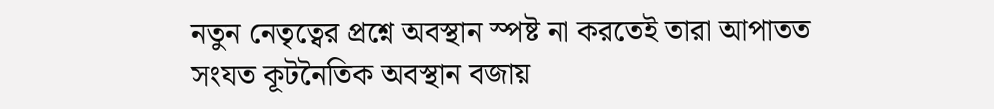নতুন নেতৃত্বের প্রশ্নে অবস্থান স্পষ্ট না করতেই তারা আপাতত সংযত কূটনৈতিক অবস্থান বজায়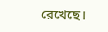রেখেছে।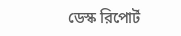ডেস্ক রিপোর্ট